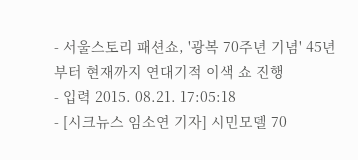- 서울스토리 패션쇼, '광복 70주년 기념' 45년부터 현재까지 연대기적 이색 쇼 진행
- 입력 2015. 08.21. 17:05:18
- [시크뉴스 임소연 기자] 시민모델 70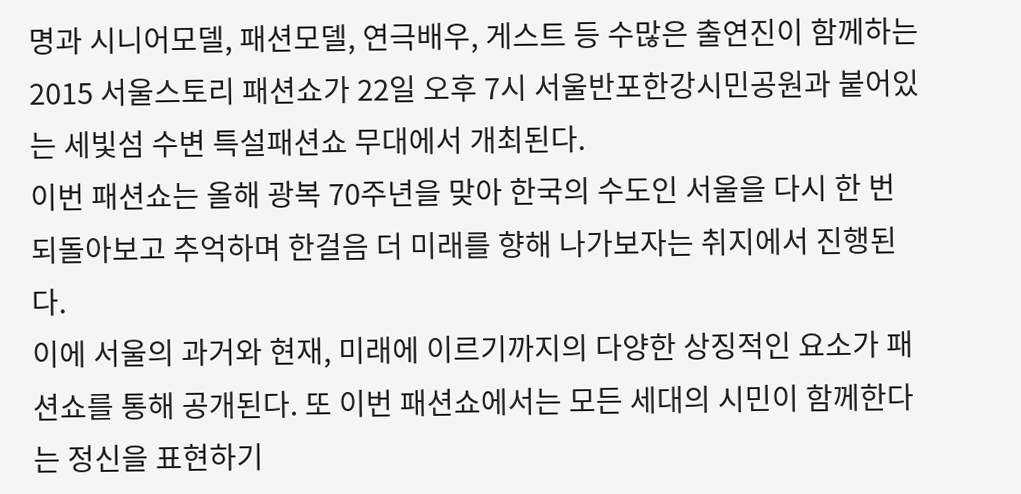명과 시니어모델, 패션모델, 연극배우, 게스트 등 수많은 출연진이 함께하는 2015 서울스토리 패션쇼가 22일 오후 7시 서울반포한강시민공원과 붙어있는 세빛섬 수변 특설패션쇼 무대에서 개최된다.
이번 패션쇼는 올해 광복 70주년을 맞아 한국의 수도인 서울을 다시 한 번 되돌아보고 추억하며 한걸음 더 미래를 향해 나가보자는 취지에서 진행된다.
이에 서울의 과거와 현재, 미래에 이르기까지의 다양한 상징적인 요소가 패션쇼를 통해 공개된다. 또 이번 패션쇼에서는 모든 세대의 시민이 함께한다는 정신을 표현하기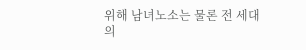위해 남녀노소는 물론 전 세대의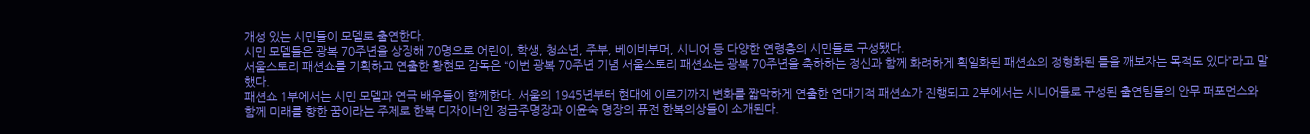개성 있는 시민들이 모델로 출연한다.
시민 모델들은 광복 70주년을 상징해 70명으로 어린이, 학생, 청소년, 주부, 베이비부머, 시니어 등 다양한 연령층의 시민들로 구성됐다.
서울스토리 패션쇼를 기획하고 연출한 황현모 감독은 “이번 광복 70주년 기념 서울스토리 패션쇼는 광복 70주년을 축하하는 정신과 함께 화려하게 획일화된 패션쇼의 정형화된 틀을 깨보자는 목적도 있다”라고 말했다.
패션쇼 1부에서는 시민 모델과 연극 배우들이 함께한다. 서울의 1945년부터 현대에 이르기까지 변화를 짧막하게 연출한 연대기적 패션쇼가 진행되고 2부에서는 시니어들로 구성된 출연팀들의 안무 퍼포먼스와 함께 미래를 향한 꿈이라는 주제로 한복 디자이너인 정금주명장과 이윤숙 명장의 퓨전 한복의상들이 소개된다.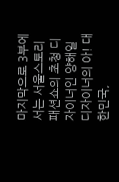마지막으로 3부에서는 서울스토리패션쇼의 초청 디자이너인 양해일 디자이너의 아! 대한민국,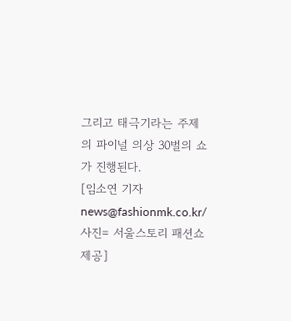그리고 태극기라는 주제의 파이널 의상 30벌의 쇼가 진행된다.
[임소연 기자 news@fashionmk.co.kr/사진= 서울스토리 패션쇼 제공]